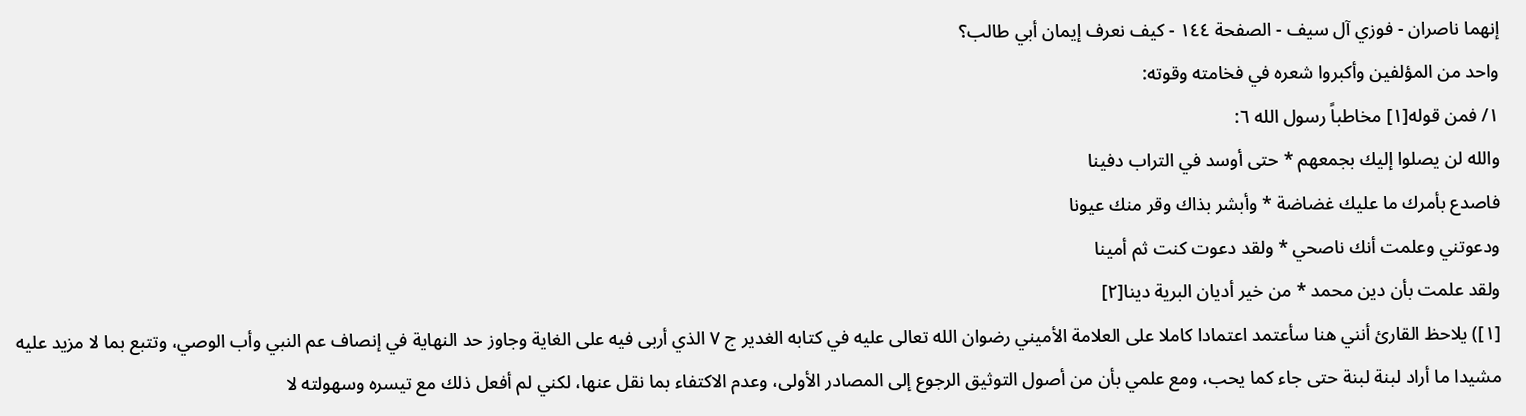إنهما ناصران - فوزي آل سيف - الصفحة ١٤٤ - كيف نعرف إيمان أبي طالب؟
واحد من المؤلفين وأكبروا شعره في فخامته وقوته:
١/ فمن قوله[١] مخاطباً رسول الله ٦:
والله لن يصلوا إليك بجمعهم * حتى أوسد في التراب دفينا
فاصدع بأمرك ما عليك غضاضة * وأبشر بذاك وقر منك عيونا
ودعوتني وعلمت أنك ناصحي * ولقد دعوت كنت ثم أمينا
ولقد علمت بأن دين محمد * من خير أديان البرية دينا[٢]
[١]) يلاحظ القارئ أنني هنا سأعتمد اعتمادا كاملا على العلامة الأميني رضوان الله تعالى عليه في كتابه الغدير ج ٧ الذي أربى فيه على الغاية وجاوز حد النهاية في إنصاف عم النبي وأب الوصي، وتتبع بما لا مزيد عليه مشيدا ما أراد لبنة لبنة حتى جاء كما يحب، ومع علمي بأن من أصول التوثيق الرجوع إلى المصادر الأولى، وعدم الاكتفاء بما نقل عنها، لكني لم أفعل ذلك مع تيسره وسهولته لا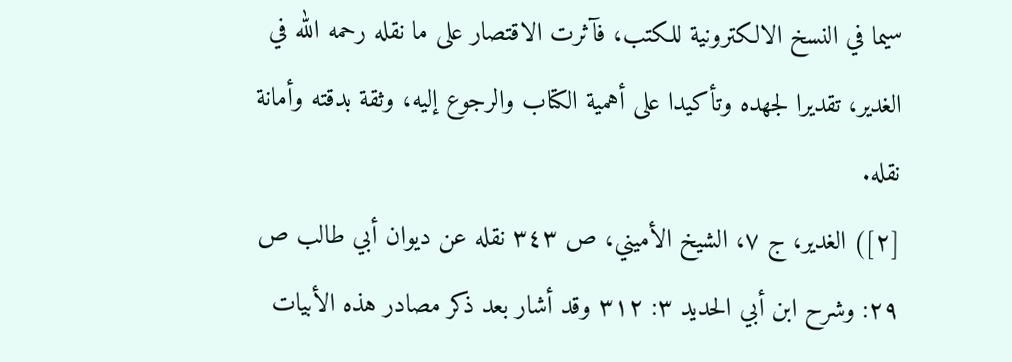سيما في النسخ الالكترونية للكتب، فآثرت الاقتصار على ما نقله رحمه الله في الغدير، تقديرا لجهده وتأكيدا على أهمية الكتاب والرجوع إليه، وثقة بدقته وأمانة نقله.
[٢]) الغدير، ج ٧، الشيخ الأميني، ص ٣٤٣ نقله عن ديوان أبي طالب ص ٢٩: وشرح ابن أبي الحديد ٣: ٣١٢ وقد أشار بعد ذكر مصادر هذه الأبيات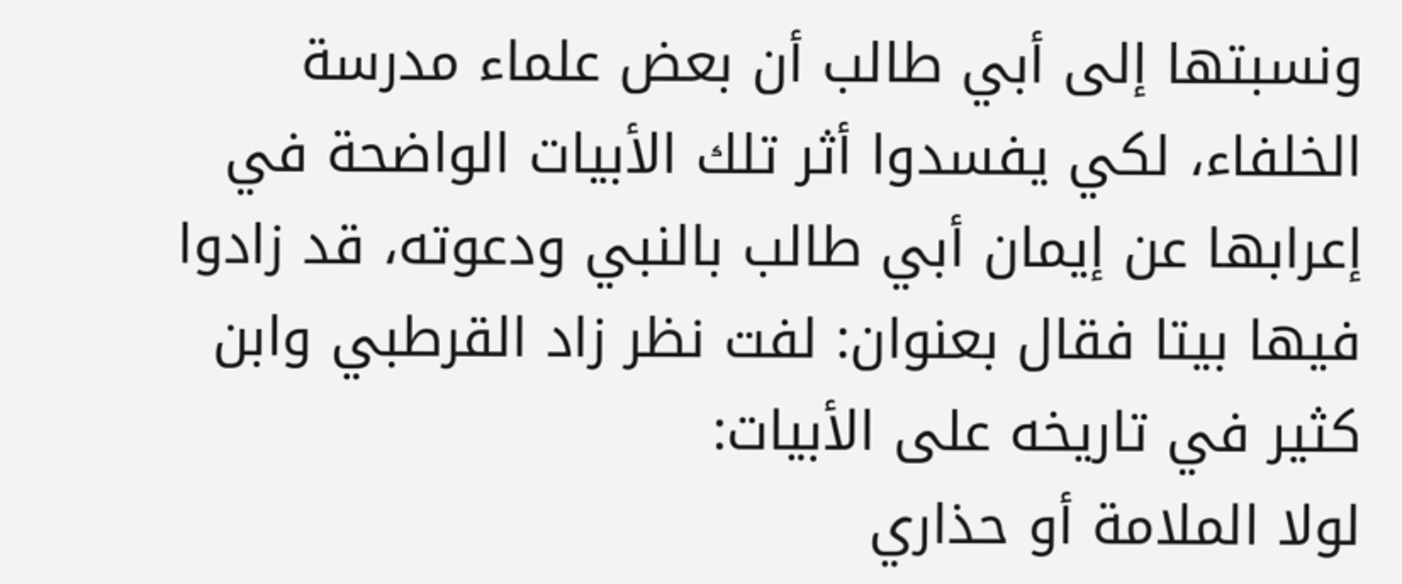ونسبتها إلى أبي طالب أن بعض علماء مدرسة الخلفاء، لكي يفسدوا أثر تلك الأبيات الواضحة في إعرابها عن إيمان أبي طالب بالنبي ودعوته، قد زادوا فيها بيتا فقال بعنوان: لفت نظر زاد القرطبي وابن كثير في تاريخه على الأبيات:
لولا الملامة أو حذاري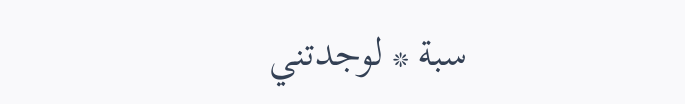سبة * لوجدتني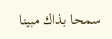سمحا بذاك مبينا